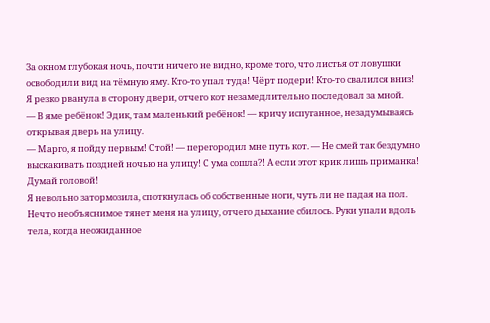За окном глубокая ночь, почти ничего не видно, кроме того, что листья от ловушки освободили вид на тёмную яму. Кто-то упал туда! Чёрт подери! Кто-то свалился вниз!
Я резко рванула в сторону двери, отчего кот незамедлительно последовал за мной.
— В яме ребёнок! Эдик, там маленький ребёнок! — кричу испуганное, незадумываясь открывая дверь на улицу.
— Марго, я пойду первым! Стой! — перегородил мне путь кот. — Не смей так бездумно выскакивать поздней ночью на улицу! С ума сошла?! А если этот крик лишь приманка! Думай головой!
Я невольно затормозила, споткнулась об собственные ноги, чуть ли не падая на пол. Нечто необъяснимое тянет меня на улицу, отчего дыхание сбилось. Руки упали вдоль тела, когда неожиданное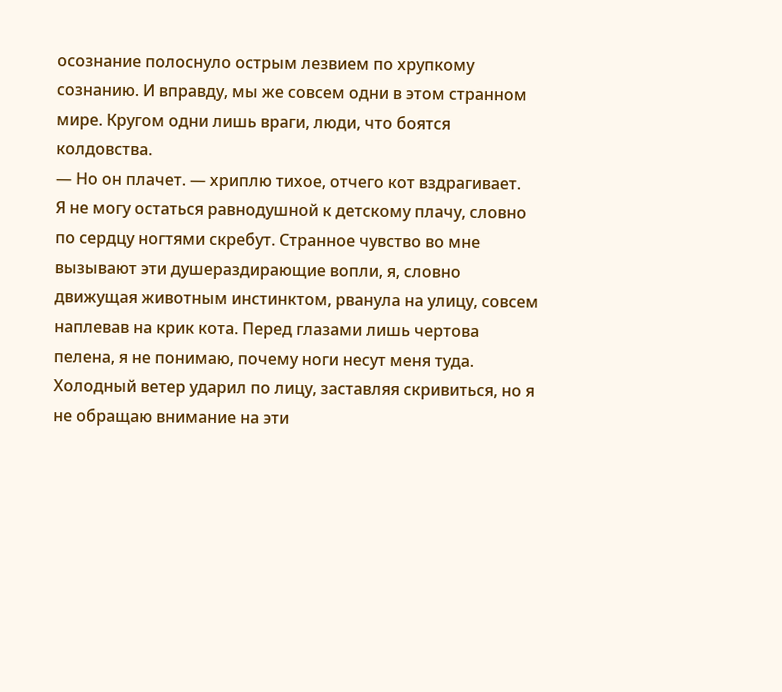осознание полоснуло острым лезвием по хрупкому сознанию. И вправду, мы же совсем одни в этом странном мире. Кругом одни лишь враги, люди, что боятся колдовства.
— Но он плачет. — хриплю тихое, отчего кот вздрагивает.
Я не могу остаться равнодушной к детскому плачу, словно по сердцу ногтями скребут. Странное чувство во мне вызывают эти душераздирающие вопли, я, словно движущая животным инстинктом, рванула на улицу, совсем наплевав на крик кота. Перед глазами лишь чертова пелена, я не понимаю, почему ноги несут меня туда. Холодный ветер ударил по лицу, заставляя скривиться, но я не обращаю внимание на эти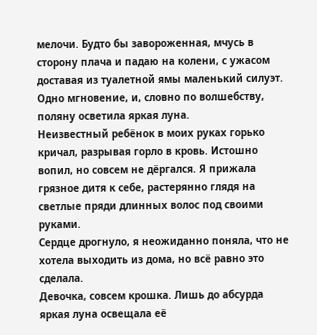мелочи. Будто бы завороженная, мчусь в сторону плача и падаю на колени, с ужасом доставая из туалетной ямы маленький силуэт. Одно мгновение, и, словно по волшебству, поляну осветила яркая луна.
Неизвестный ребёнок в моих руках горько кричал, разрывая горло в кровь. Истошно вопил, но совсем не дёргался. Я прижала грязное дитя к себе, растерянно глядя на светлые пряди длинных волос под своими руками.
Сердце дрогнуло, я неожиданно поняла, что не хотела выходить из дома, но всё равно это сделала.
Девочка, совсем крошка. Лишь до абсурда яркая луна освещала её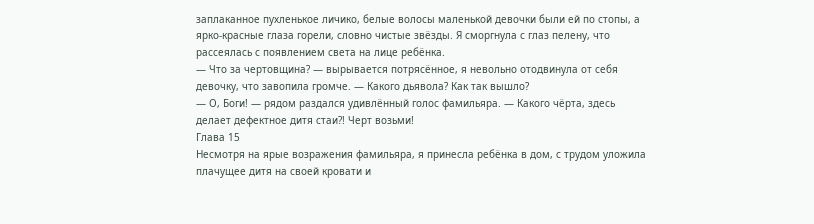заплаканное пухленькое личико, белые волосы маленькой девочки были ей по стопы, а ярко-красные глаза горели, словно чистые звёзды. Я сморгнула с глаз пелену, что рассеялась с появлением света на лице ребёнка.
— Что за чертовщина? — вырывается потрясённое, я невольно отодвинула от себя девочку, что завопила громче. — Какого дьявола? Как так вышло?
— О, Боги! — рядом раздался удивлённый голос фамильяра. — Какого чёрта, здесь делает дефектное дитя стаи?! Черт возьми!
Глава 15
Несмотря на ярые возражения фамильяра, я принесла ребёнка в дом, с трудом уложила плачущее дитя на своей кровати и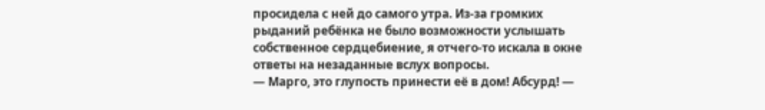просидела с ней до самого утра. Из-за громких рыданий ребёнка не было возможности услышать собственное сердцебиение, я отчего-то искала в окне ответы на незаданные вслух вопросы.
— Марго, это глупость принести её в дом! Абсурд! —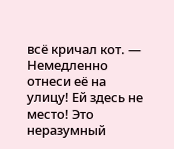всё кричал кот. — Немедленно отнеси её на улицу! Ей здесь не место! Это неразумный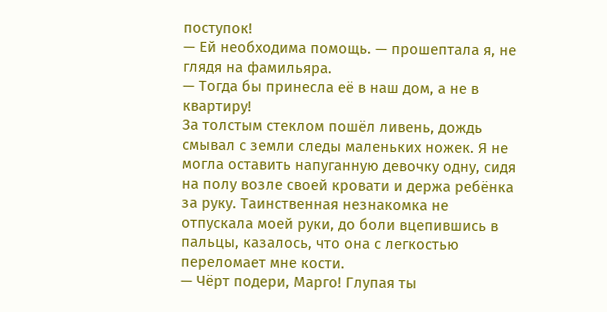поступок!
— Ей необходима помощь. — прошептала я, не глядя на фамильяра.
— Тогда бы принесла её в наш дом, а не в квартиру!
За толстым стеклом пошёл ливень, дождь смывал с земли следы маленьких ножек. Я не могла оставить напуганную девочку одну, сидя на полу возле своей кровати и держа ребёнка за руку. Таинственная незнакомка не отпускала моей руки, до боли вцепившись в пальцы, казалось, что она с легкостью переломает мне кости.
— Чёрт подери, Марго! Глупая ты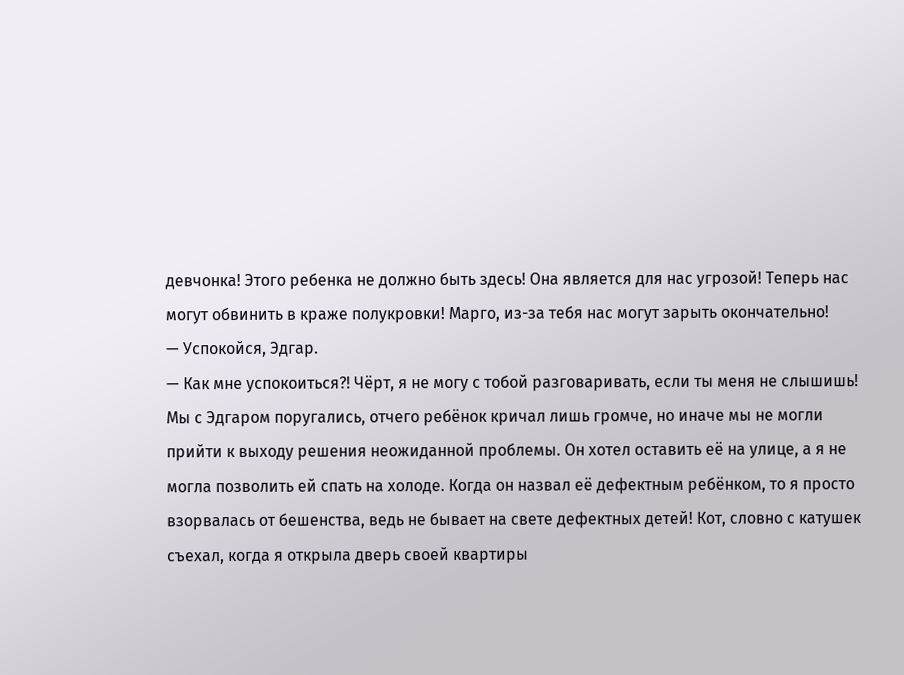девчонка! Этого ребенка не должно быть здесь! Она является для нас угрозой! Теперь нас могут обвинить в краже полукровки! Марго, из-за тебя нас могут зарыть окончательно!
— Успокойся, Эдгар.
— Как мне успокоиться?! Чёрт, я не могу с тобой разговаривать, если ты меня не слышишь!
Мы с Эдгаром поругались, отчего ребёнок кричал лишь громче, но иначе мы не могли прийти к выходу решения неожиданной проблемы. Он хотел оставить её на улице, а я не могла позволить ей спать на холоде. Когда он назвал её дефектным ребёнком, то я просто взорвалась от бешенства, ведь не бывает на свете дефектных детей! Кот, словно с катушек съехал, когда я открыла дверь своей квартиры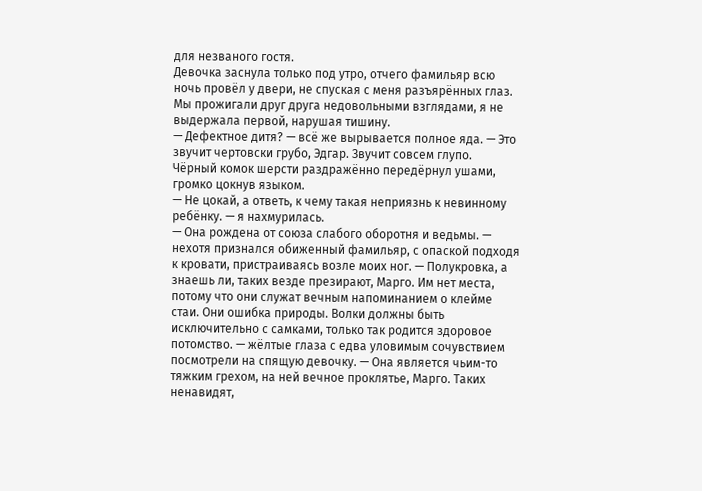для незваного гостя.
Девочка заснула только под утро, отчего фамильяр всю ночь провёл у двери, не спуская с меня разъярённых глаз. Мы прожигали друг друга недовольными взглядами, я не выдержала первой, нарушая тишину.
— Дефектное дитя? — всё же вырывается полное яда. — Это звучит чертовски грубо, Эдгар. Звучит совсем глупо.
Чёрный комок шерсти раздражённо передёрнул ушами, громко цокнув языком.
— Не цокай, а ответь, к чему такая неприязнь к невинному ребёнку. — я нахмурилась.
— Она рождена от союза слабого оборотня и ведьмы. — нехотя признался обиженный фамильяр, с опаской подходя к кровати, пристраиваясь возле моих ног. — Полукровка, а знаешь ли, таких везде презирают, Марго. Им нет места, потому что они служат вечным напоминанием о клейме стаи. Они ошибка природы. Волки должны быть исключительно с самками, только так родится здоровое потомство. — жёлтые глаза с едва уловимым сочувствием посмотрели на спящую девочку. — Она является чьим-то тяжким грехом, на ней вечное проклятье, Марго. Таких ненавидят,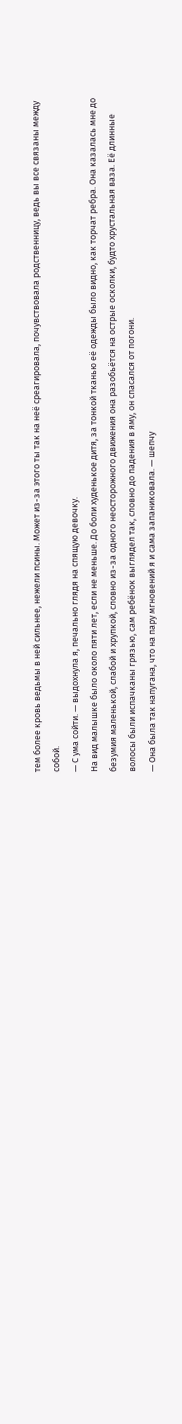тем более кровь ведьмы в ней сильнее, нежели псины. Может из-за этого ты так на неё среагировала, почувствовала родственницу, ведь вы все связаны между собой.
— С ума сойти. — выдохнула я, печально глядя на спящую девочку.
На вид малышке было около пяти лет, если не меньше. До боли худенькое дитя, за тонкой тканью её одежды было видно, как торчат ребра. Она казалась мне до безумия маленькой, слабой и хрупкой, словно из-за одного неосторожного движения она разобьётся на острые осколки, будто хрустальная ваза. Её длинные волосы были испачканы грязью, сам ребёнок выглядел так, словно до падения в яму, он спасался от погони.
— Она была так напугана, что на пару мгновений я и сама запаниковала. — шепчу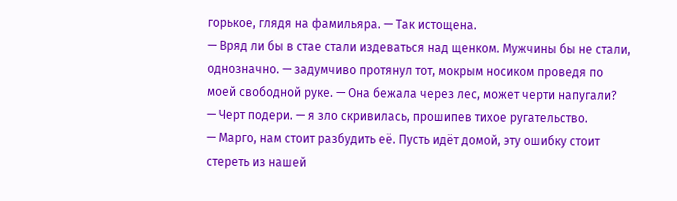горькое, глядя на фамильяра. — Так истощена.
— Вряд ли бы в стае стали издеваться над щенком. Мужчины бы не стали, однозначно. — задумчиво протянул тот, мокрым носиком проведя по моей свободной руке. — Она бежала через лес, может черти напугали?
— Черт подери. — я зло скривилась, прошипев тихое ругательство.
— Марго, нам стоит разбудить её. Пусть идёт домой, эту ошибку стоит стереть из нашей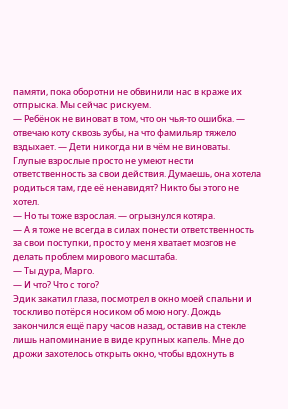памяти, пока оборотни не обвинили нас в краже их отпрыска. Мы сейчас рискуем.
— Ребёнок не виноват в том, что он чья-то ошибка. — отвечаю коту сквозь зубы, на что фамильяр тяжело вздыхает. — Дети никогда ни в чём не виноваты. Глупые взрослые просто не умеют нести ответственность за свои действия. Думаешь, она хотела родиться там, где её ненавидят? Никто бы этого не хотел.
— Но ты тоже взрослая. — огрызнулся котяра.
— А я тоже не всегда в силах понести ответственность за свои поступки, просто у меня хватает мозгов не делать проблем мирового масштаба.
— Ты дура, Марго.
— И что? Что с того?
Эдик закатил глаза, посмотрел в окно моей спальни и тоскливо потёрся носиком об мою ногу. Дождь закончился ещё пару часов назад, оставив на стекле лишь напоминание в виде крупных капель. Мне до дрожи захотелось открыть окно, чтобы вдохнуть в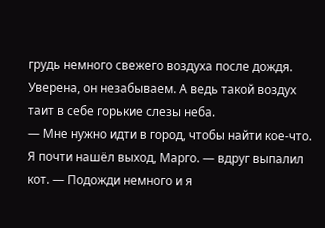грудь немного свежего воздуха после дождя. Уверена, он незабываем. А ведь такой воздух таит в себе горькие слезы неба.
— Мне нужно идти в город, чтобы найти кое-что. Я почти нашёл выход, Марго. — вдруг выпалил кот. — Подожди немного и я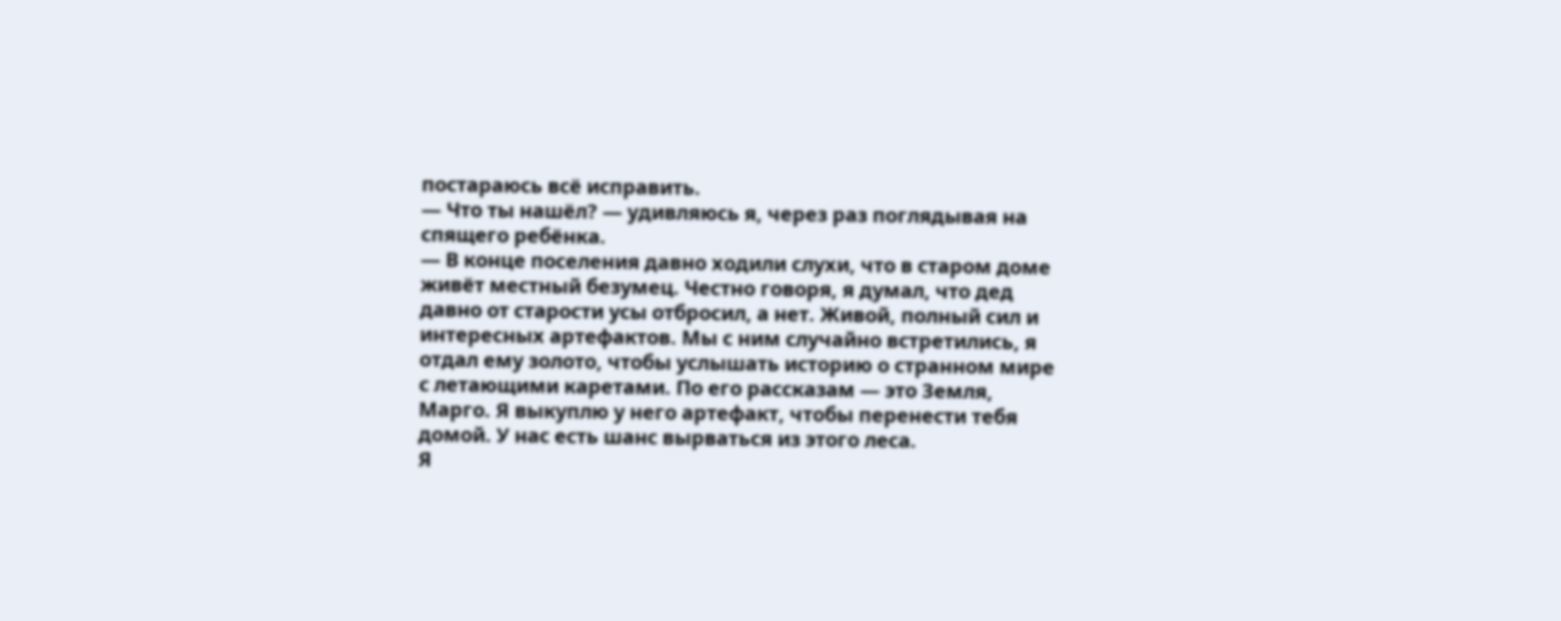постараюсь всё исправить.
— Что ты нашёл? — удивляюсь я, через раз поглядывая на спящего ребёнка.
— В конце поселения давно ходили слухи, что в старом доме живёт местный безумец. Честно говоря, я думал, что дед давно от старости усы отбросил, а нет. Живой, полный сил и интересных артефактов. Мы с ним случайно встретились, я отдал ему золото, чтобы услышать историю о странном мире с летающими каретами. По его рассказам — это Земля, Марго. Я выкуплю у него артефакт, чтобы перенести тебя домой. У нас есть шанс вырваться из этого леса.
Я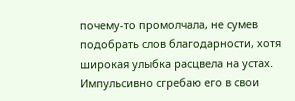почему-то промолчала, не сумев подобрать слов благодарности, хотя широкая улыбка расцвела на устах. Импульсивно сгребаю его в свои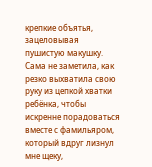крепкие объятья, зацеловывая пушистую макушку. Сама не заметила, как резко выхватила свою руку из цепкой хватки ребёнка, чтобы искренне порадоваться вместе с фамильяром, который вдруг лизнул мне щеку,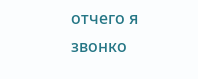отчего я звонко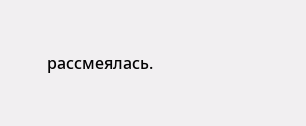рассмеялась.